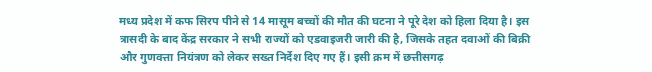मध्य प्रदेश में कफ सिरप पीने से 14 मासूम बच्चों की मौत की घटना ने पूरे देश को हिला दिया है। इस त्रासदी के बाद केंद्र सरकार ने सभी राज्यों को एडवाइजरी जारी की है, जिसके तहत दवाओं की बिक्री और गुणवत्ता नियंत्रण को लेकर सख्त निर्देश दिए गए हैं। इसी क्रम में छत्तीसगढ़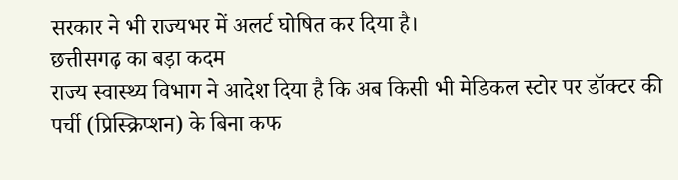सरकार ने भी राज्यभर में अलर्ट घोषित कर दिया है।
छत्तीसगढ़ का बड़ा कदम
राज्य स्वास्थ्य विभाग ने आदेश दिया है कि अब किसी भी मेडिकल स्टोर पर डॉक्टर की पर्ची (प्रिस्क्रिप्शन) के बिना कफ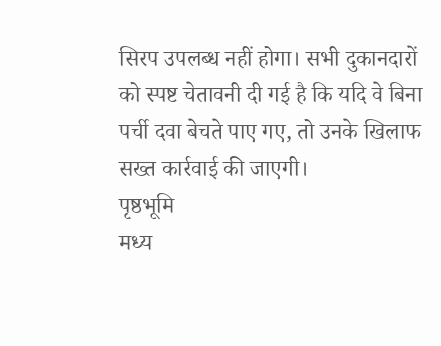सिरप उपलब्ध नहीं होगा। सभी दुकानदारों को स्पष्ट चेतावनी दी गई है कि यदि वे बिना पर्ची दवा बेचते पाए गए, तो उनके खिलाफ सख्त कार्रवाई की जाएगी।
पृष्ठभूमि
मध्य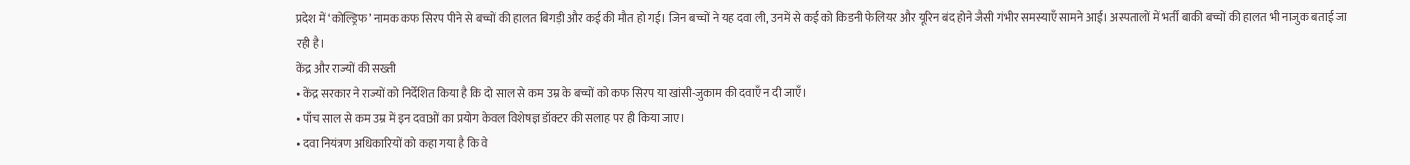प्रदेश में ‘कोल्ड्रिफ’ नामक कफ सिरप पीने से बच्चों की हालत बिगड़ी और कई की मौत हो गई। जिन बच्चों ने यह दवा ली, उनमें से कई को किडनी फेलियर और यूरिन बंद होने जैसी गंभीर समस्याएँ सामने आईं। अस्पतालों में भर्ती बाकी बच्चों की हालत भी नाजुक बताई जा रही है।
केंद्र और राज्यों की सख्ती
• केंद्र सरकार ने राज्यों को निर्देशित किया है कि दो साल से कम उम्र के बच्चों को कफ सिरप या खांसी-जुकाम की दवाएँ न दी जाएँ।
• पाँच साल से कम उम्र में इन दवाओं का प्रयोग केवल विशेषज्ञ डॉक्टर की सलाह पर ही किया जाए।
• दवा नियंत्रण अधिकारियों को कहा गया है कि वे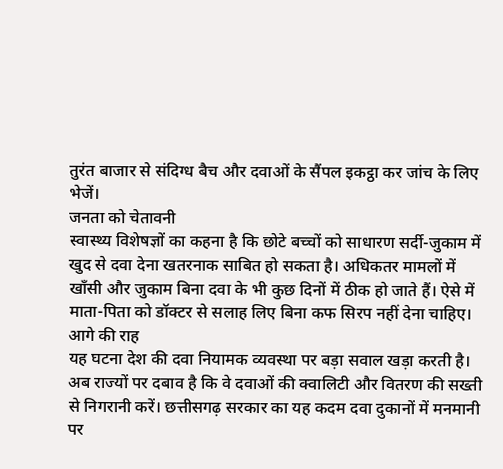तुरंत बाजार से संदिग्ध बैच और दवाओं के सैंपल इकट्ठा कर जांच के लिए भेजें।
जनता को चेतावनी
स्वास्थ्य विशेषज्ञों का कहना है कि छोटे बच्चों को साधारण सर्दी-जुकाम में खुद से दवा देना खतरनाक साबित हो सकता है। अधिकतर मामलों में खाँसी और जुकाम बिना दवा के भी कुछ दिनों में ठीक हो जाते हैं। ऐसे में माता-पिता को डॉक्टर से सलाह लिए बिना कफ सिरप नहीं देना चाहिए।
आगे की राह
यह घटना देश की दवा नियामक व्यवस्था पर बड़ा सवाल खड़ा करती है। अब राज्यों पर दबाव है कि वे दवाओं की क्वालिटी और वितरण की सख्ती से निगरानी करें। छत्तीसगढ़ सरकार का यह कदम दवा दुकानों में मनमानी पर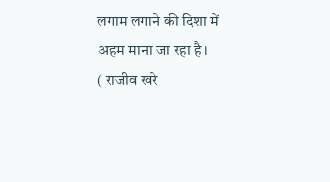लगाम लगाने की दिशा में अहम माना जा रहा है।
( राजीव खरे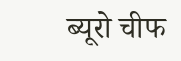ब्यूरो चीफ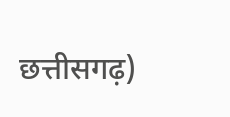छत्तीसगढ़)